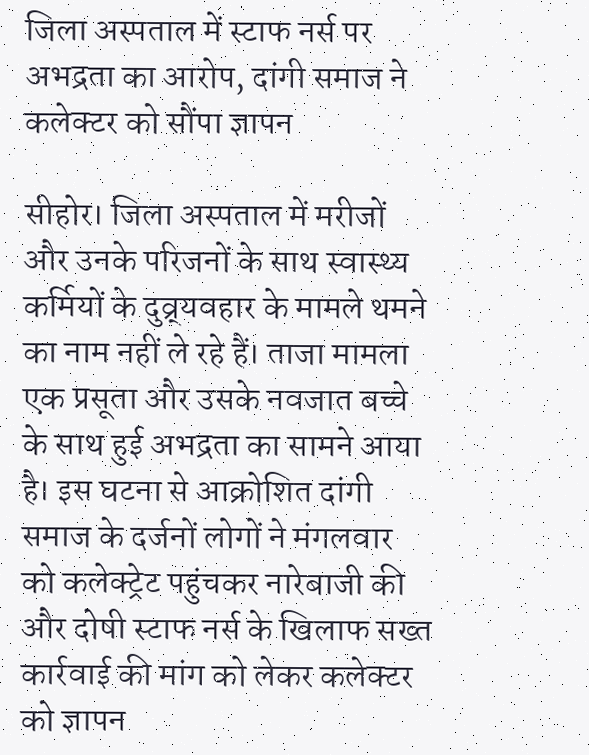जिला अस्पताल में स्टाफ नर्स पर अभद्रता का आरोप, दांगी समाज ने कलेक्टर को सौंपा ज्ञापन

सीहोर। जिला अस्पताल में मरीजों और उनके परिजनों के साथ स्वास्थ्य कर्मियों के दुव्र्यवहार के मामले थमने का नाम नहीं ले रहे हैं। ताजा मामला एक प्रसूता और उसके नवजात बच्चे के साथ हुई अभद्रता का सामने आया है। इस घटना से आक्रोशित दांगी समाज के दर्जनों लोगों ने मंगलवार को कलेक्ट्रेट पहुंचकर नारेबाजी की और दोषी स्टाफ नर्स के खिलाफ सख्त कार्रवाई की मांग को लेकर कलेक्टर को ज्ञापन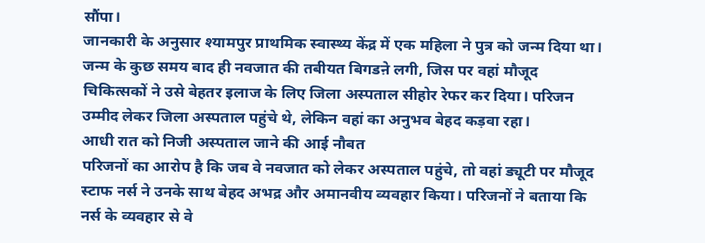सौंपा।
जानकारी के अनुसार श्यामपुर प्राथमिक स्वास्थ्य केंद्र में एक महिला ने पुत्र को जन्म दिया था। जन्म के कुछ समय बाद ही नवजात की तबीयत बिगडऩे लगी, जिस पर वहां मौजूद चिकित्सकों ने उसे बेहतर इलाज के लिए जिला अस्पताल सीहोर रेफर कर दिया। परिजन उम्मीद लेकर जिला अस्पताल पहुंचे थे, लेकिन वहां का अनुभव बेहद कड़वा रहा।
आधी रात को निजी अस्पताल जाने की आई नौबत
परिजनों का आरोप है कि जब वे नवजात को लेकर अस्पताल पहुंचे, तो वहां ड्यूटी पर मौजूद स्टाफ नर्स ने उनके साथ बेहद अभद्र और अमानवीय व्यवहार किया। परिजनों ने बताया कि नर्स के व्यवहार से वे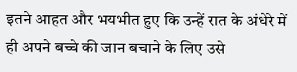इतने आहत और भयभीत हुए कि उन्हें रात के अंधेरे में ही अपने बच्चे की जान बचाने के लिए उसे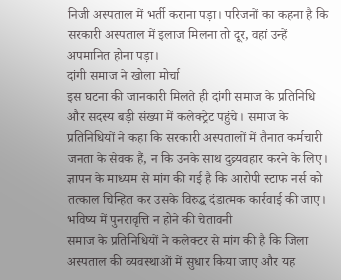निजी अस्पताल में भर्ती कराना पड़ा। परिजनों का कहना है कि सरकारी अस्पताल में इलाज मिलना तो दूर, वहां उन्हें अपमानित होना पड़ा।
दांगी समाज ने खोला मोर्चा
इस घटना की जानकारी मिलते ही दांगी समाज के प्रतिनिधि और सदस्य बड़ी संख्या में कलेक्ट्रेट पहुंचे। समाज के प्रतिनिधियों ने कहा कि सरकारी अस्पतालों में तैनात कर्मचारी जनता के सेवक हैं, न कि उनके साथ दुव्र्यवहार करने के लिए। ज्ञापन के माध्यम से मांग की गई है कि आरोपी स्टाफ नर्स को तत्काल चिन्हित कर उसके विरुद्ध दंडात्मक कार्रवाई की जाए।
भविष्य में पुनरावृत्ति न होने की चेतावनी
समाज के प्रतिनिधियों ने कलेक्टर से मांग की है कि जिला अस्पताल की व्यवस्थाओं में सुधार किया जाए और यह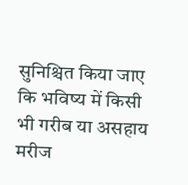सुनिश्चित किया जाए कि भविष्य में किसी भी गरीब या असहाय मरीज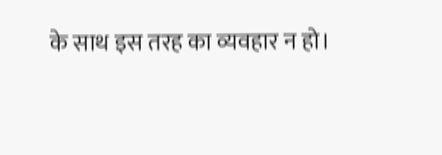के साथ इस तरह का व्यवहार न हो।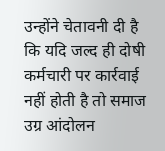उन्होंने चेतावनी दी है कि यदि जल्द ही दोषी कर्मचारी पर कार्रवाई नहीं होती है तो समाज उग्र आंदोलन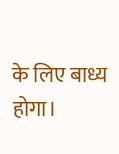के लिए बाध्य होगा।